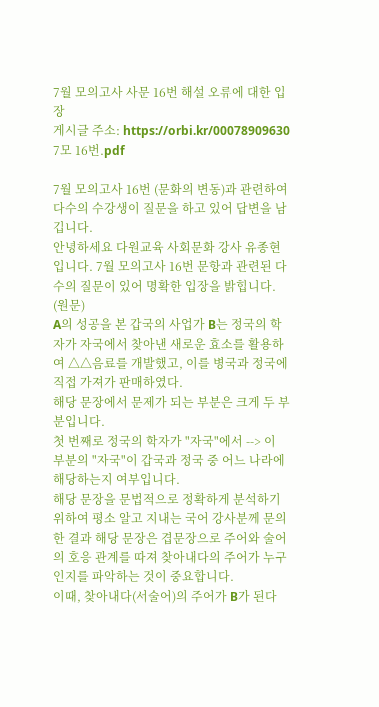7월 모의고사 사문 16번 해설 오류에 대한 입장
게시글 주소: https://orbi.kr/00078909630
7모 16번.pdf

7월 모의고사 16번 (문화의 변동)과 관련하여 다수의 수강생이 질문을 하고 있어 답변을 남깁니다.
안녕하세요 다원교육 사회문화 강사 유종현입니다. 7월 모의고사 16번 문항과 관련된 다수의 질문이 있어 명확한 입장을 밝힙니다.
(원문)
A의 성공을 본 갑국의 사업가 B는 정국의 학자가 자국에서 찾아낸 새로운 효소를 활용하여 △△음료를 개발했고, 이를 병국과 정국에 직접 가져가 판매하였다.
해당 문장에서 문제가 되는 부분은 크게 두 부분입니다.
첫 번째로 정국의 학자가 "자국"에서 --> 이 부분의 "자국"이 갑국과 정국 중 어느 나라에 해당하는지 여부입니다.
해당 문장을 문법적으로 정확하게 분석하기 위하여 평소 알고 지내는 국어 강사분께 문의한 결과 해당 문장은 겹문장으로 주어와 술어의 호응 관계를 따져 찾아내다의 주어가 누구인지를 파악하는 것이 중요합니다.
이때, 찾아내다(서술어)의 주어가 B가 된다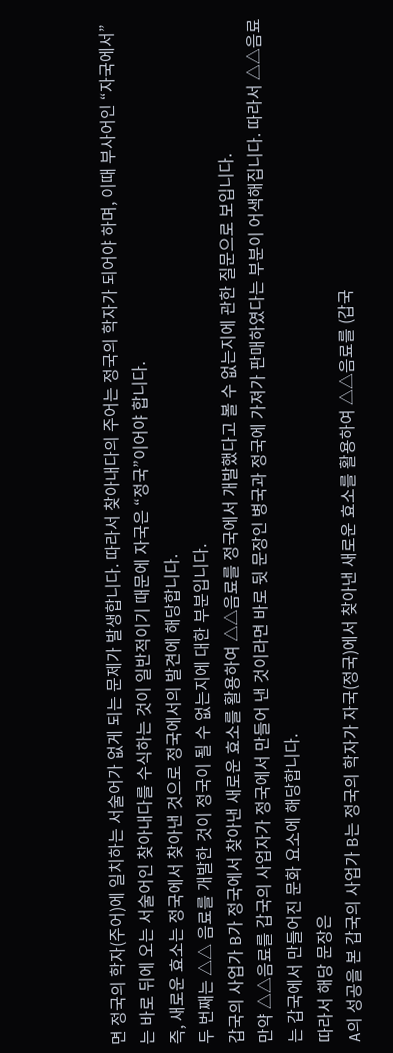면 정국의 학자(주어)에 일치하는 서술어가 없게 되는 문제가 발생합니다. 따라서 찾아내다의 주어는 정국의 학자가 되어야 하며, 이때 부사어인 “자국에서”는 바로 뒤에 오는 서술어인 찾아내다를 수식하는 것이 일반적이기 때문에 자국은 “정국”이어야 합니다.
즉, 새로운 효소는 정국에서 찾아낸 것으로 정국에서의 발견에 해당합니다.
두 번째는 △△ 음료를 개발한 것이 정국이 될 수 없는지에 대한 부분입니다.
갑국의 사업가 B가 정국에서 찾아낸 새로운 효소를 활용하여 △△음료를 정국에서 개발했다고 볼 수 없는지에 관한 질문으로 보입니다.
만약 △△음료를 갑국의 사업자가 정국에서 만들어 낸 것이라면 바로 뒷 문장인 병국과 정국에 가져가 판매하였다는 부분이 어색해집니다. 따라서 △△음료는 갑국에서 만들어진 문화 요소에 해당합니다.
따라서 해당 문장은
A의 성공을 본 갑국의 사업가 B는 정국의 학자가 자국(정국)에서 찾아낸 새로운 효소를 활용하여 △△음료를 (갑국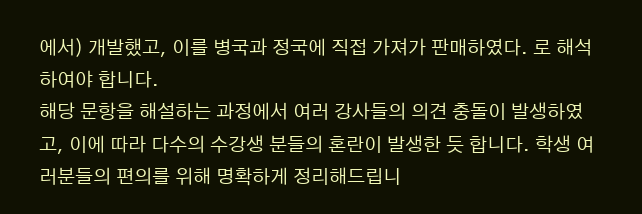에서) 개발했고, 이를 병국과 정국에 직접 가져가 판매하였다. 로 해석하여야 합니다.
해당 문항을 해설하는 과정에서 여러 강사들의 의견 충돌이 발생하였고, 이에 따라 다수의 수강생 분들의 혼란이 발생한 듯 합니다. 학생 여러분들의 편의를 위해 명확하게 정리해드립니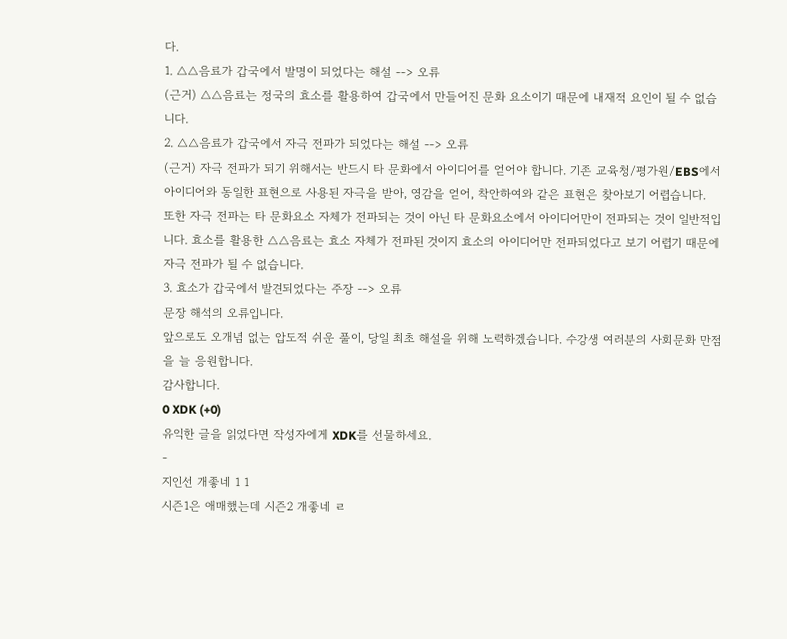다.
1. △△음료가 갑국에서 발명이 되었다는 해설 --> 오류
(근거) △△음료는 정국의 효소를 활용하여 갑국에서 만들어진 문화 요소이기 때문에 내재적 요인이 될 수 없습니다.
2. △△음료가 갑국에서 자극 전파가 되었다는 해설 --> 오류
(근거) 자극 전파가 되기 위해서는 반드시 타 문화에서 아이디어를 얻어야 합니다. 기존 교육청/평가원/EBS에서 아이디어와 동일한 표현으로 사용된 자극을 받아, 영감을 얻어, 착안하여와 같은 표현은 찾아보기 어렵습니다.
또한 자극 전파는 타 문화요소 자체가 전파되는 것이 아닌 타 문화요소에서 아이디어만이 전파되는 것이 일반적입니다. 효소를 활용한 △△음료는 효소 자체가 전파된 것이지 효소의 아이디어만 전파되었다고 보기 어렵기 때문에 자극 전파가 될 수 없습니다.
3. 효소가 갑국에서 발견되었다는 주장 --> 오류
문장 해석의 오류입니다.
앞으로도 오개념 없는 압도적 쉬운 풀이, 당일 최초 해설을 위해 노력하겠습니다. 수강생 여러분의 사회문화 만점을 늘 응원합니다.
감사합니다.
0 XDK (+0)
유익한 글을 읽었다면 작성자에게 XDK를 선물하세요.
-
지인선 개좋네 1 1
시즌1은 애매했는데 시즌2 개좋네 ㄹ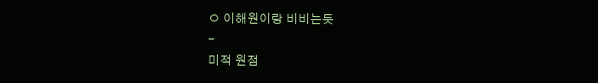ㅇ 이해원이랑 비비는듯
-
미적 원점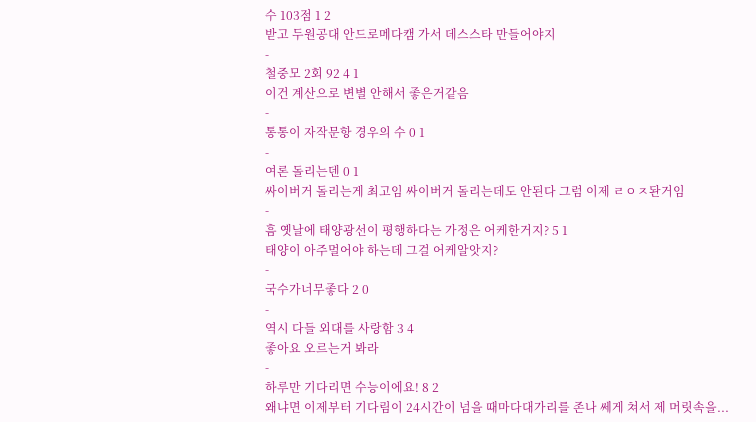수 103점 1 2
받고 두원공대 안드로메다캠 가서 데스스타 만들어야지
-
철중모 2회 92 4 1
이건 계산으로 변별 안해서 좋은거같음
-
통통이 자작문항 경우의 수 0 1
-
여론 돌리는덴 0 1
싸이버거 돌리는게 최고임 싸이버거 돌리는데도 안된다 그럼 이제 ㄹㅇㅈ돤거임
-
흠 옛날에 태양광선이 평행하다는 가정은 어케한거지? 5 1
태양이 아주멀어야 하는데 그걸 어케알앗지?
-
국수가너무좋다 2 0
-
역시 다들 외대를 사랑함 3 4
좋아요 오르는거 봐라
-
하루만 기다리면 수능이에요! 8 2
왜냐면 이제부터 기다림이 24시간이 넘을 때마다대가리를 존나 쎄게 쳐서 제 머릿속을...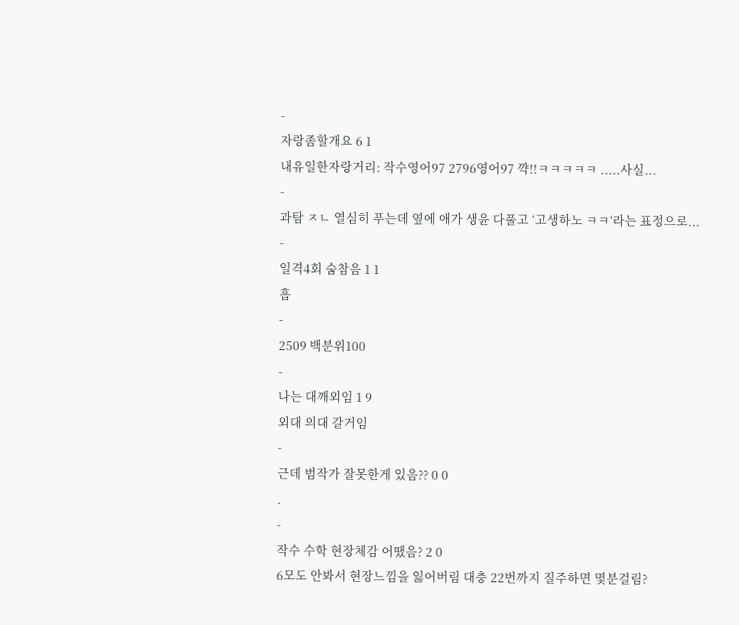-
자랑좀할개요 6 1
내유일한자랑거리: 작수영어97 2796영어97 꺅!!ㅋㅋㅋㅋㅋ .....사실...
-
과탐 ㅈㄴ 열심히 푸는데 옆에 애가 생윤 다풀고 ‘고생하노 ㅋㅋ‘라는 표정으로...
-
일격4회 숨참음 1 1
흡
-
2509 백분위100
-
나는 대깨외임 1 9
외대 의대 갈거임
-
근데 범작가 잘못한게 있음?? 0 0
.
-
작수 수학 현장체감 어땠음? 2 0
6모도 안봐서 현장느낌을 잃어버림 대충 22번까지 질주하면 몇분걸림?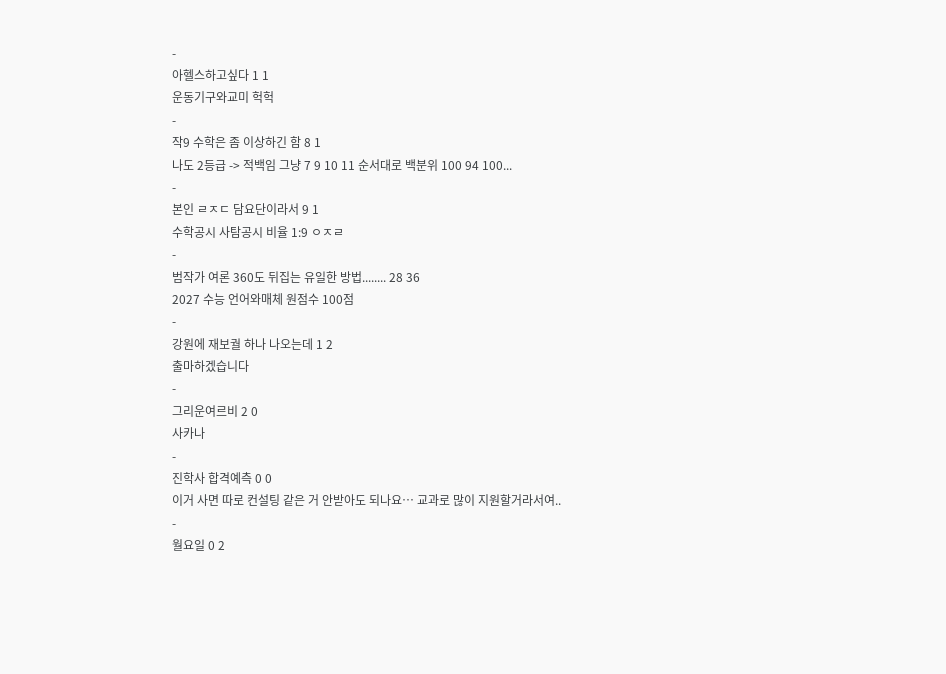-
아헬스하고싶다 1 1
운동기구와교미 헉헉
-
작9 수학은 좀 이상하긴 함 8 1
나도 2등급 -> 적백임 그냥 7 9 10 11 순서대로 백분위 100 94 100...
-
본인 ㄹㅈㄷ 담요단이라서 9 1
수학공시 사탐공시 비율 1:9 ㅇㅈㄹ
-
범작가 여론 360도 뒤집는 유일한 방법........ 28 36
2027 수능 언어와매체 원점수 100점
-
강원에 재보궐 하나 나오는데 1 2
출마하겠습니다
-
그리운여르비 2 0
사카나
-
진학사 합격예측 0 0
이거 사면 따로 컨설팅 같은 거 안받아도 되나요… 교과로 많이 지원할거라서여..
-
월요일 0 2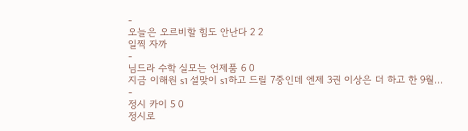-
오늘은 오르비할 힘도 안난다 2 2
일찍 자까
-
님드라 수학 실모는 언제품 6 0
지금 이해원 s1 설맞이 s1하고 드릴 7중인데 엔제 3권 이상은 더 하고 한 9월...
-
정시 카이 5 0
정시로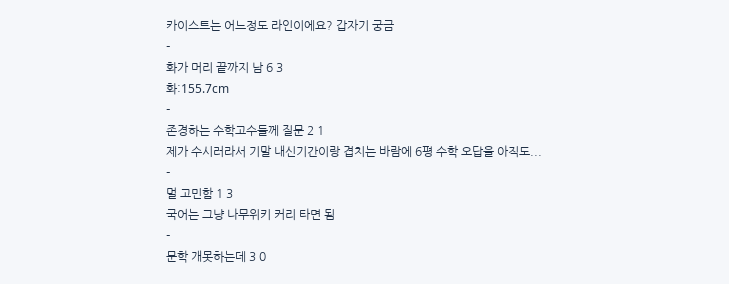카이스트는 어느정도 라인이에요? 갑자기 궁금
-
화가 머리 끝까지 남 6 3
화:155.7cm
-
존경하는 수학고수들께 질문 2 1
제가 수시러라서 기말 내신기간이랑 겹치는 바람에 6평 수학 오답을 아직도...
-
멀 고민함 1 3
국어는 그냥 나무위키 커리 타면 됨
-
문학 개못하는데 3 0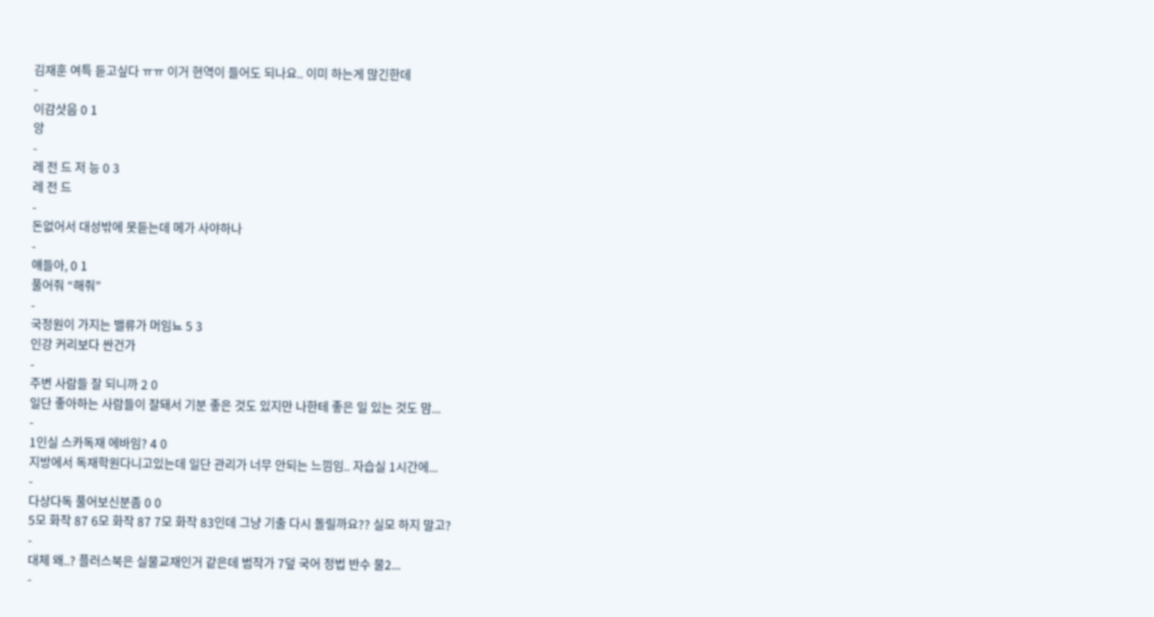김재훈 여특 듣고싶다 ㅠㅠ 이거 현역이 들어도 되나요.. 이미 하는게 많긴한데
-
이감삿음 0 1
앙
-
레 전 드 저 능 0 3
레 전 드
-
돈없어서 대성밖에 못듣는데 메가 사야하나
-
얘들아, 0 1
풀어줘 “해줘”
-
국정원이 가지는 밸류가 머임뇨 5 3
인강 커리보다 싼건가
-
주변 사람들 잘 되니까 2 0
일단 좋아하는 사람들이 잘돼서 기분 좋은 것도 있지만 나한테 좋은 일 있는 것도 맘...
-
1인실 스카독재 에바임? 4 0
지방에서 독재학원다니고있는데 일단 관리가 너무 안되는 느낌임.. 자습실 1시간에...
-
다상다독 풀어보신분좀 0 0
5모 화작 87 6모 화작 87 7모 화작 83인데 그냥 기출 다시 돌릴까요?? 실모 하지 말고?
-
대체 왜..? 플러스북은 실물교재인거 같은데 범작가 7덮 국어 정법 반수 물2...
-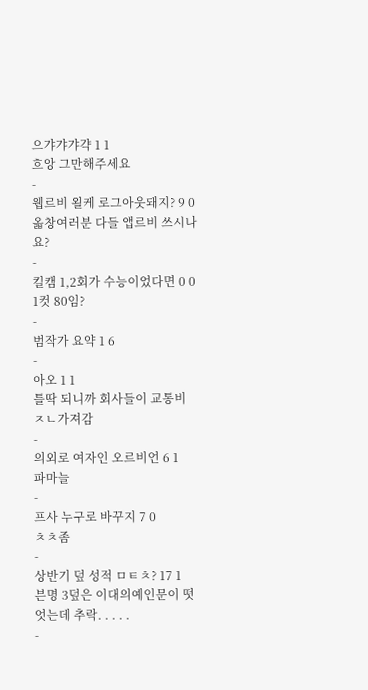으갸갸갸갹 1 1
흐앙 그만해주세요
-
웹르비 욀케 로그아웃돼지? 9 0
옯창여러분 다들 앱르비 쓰시나요?
-
킬캠 1,2회가 수능이었다면 0 0
1컷 80임?
-
범작가 요약 1 6
-
아오 1 1
틀딱 되니까 회사들이 교통비 ㅈㄴ가져감
-
의외로 여자인 오르비언 6 1
파마늘
-
프사 누구로 바꾸지 7 0
ㅊㅊ좀
-
상반기 덮 성적 ㅁㅌㅊ? 17 1
븐명 3덮은 이대의예인문이 떳엇는데 추락. . . . .
-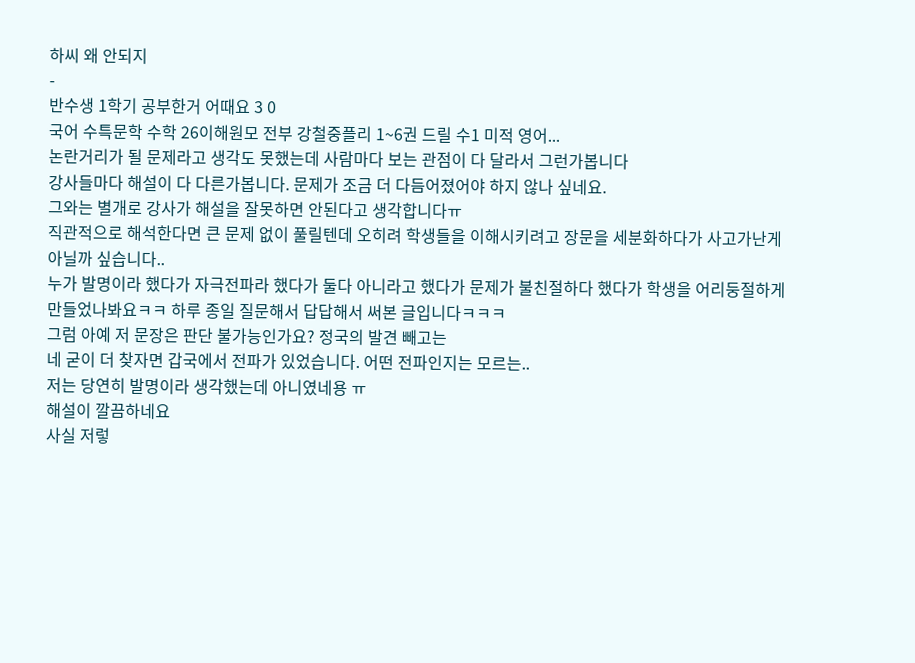하씨 왜 안되지
-
반수생 1학기 공부한거 어때요 3 0
국어 수특문학 수학 26이해원모 전부 강철중플리 1~6권 드릴 수1 미적 영어...
논란거리가 될 문제라고 생각도 못했는데 사람마다 보는 관점이 다 달라서 그런가봅니다
강사들마다 해설이 다 다른가봅니다. 문제가 조금 더 다듬어졌어야 하지 않나 싶네요.
그와는 별개로 강사가 해설을 잘못하면 안된다고 생각합니다ㅠ
직관적으로 해석한다면 큰 문제 없이 풀릴텐데 오히려 학생들을 이해시키려고 장문을 세분화하다가 사고가난게 아닐까 싶습니다..
누가 발명이라 했다가 자극전파라 했다가 둘다 아니라고 했다가 문제가 불친절하다 했다가 학생을 어리둥절하게 만들었나봐요ㅋㅋ 하루 종일 질문해서 답답해서 써본 글입니다ㅋㅋㅋ
그럼 아예 저 문장은 판단 불가능인가요? 정국의 발견 빼고는
네 굳이 더 찾자면 갑국에서 전파가 있었습니다. 어떤 전파인지는 모르는..
저는 당연히 발명이라 생각했는데 아니였네용 ㅠ
해설이 깔끔하네요
사실 저렇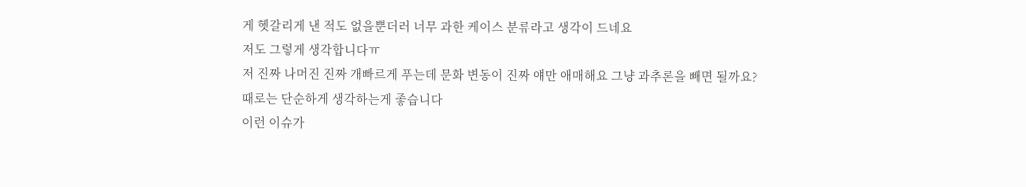게 헷갈리게 낸 적도 없을뿐더러 너무 과한 케이스 분류라고 생각이 드네요
저도 그렇게 생각합니다ㅠ
저 진짜 나머진 진짜 개빠르게 푸는데 문화 변동이 진짜 얘만 애매해요 그냥 과추론을 빼면 될까요?
때로는 단순하게 생각하는게 좋습니다
이런 이슈가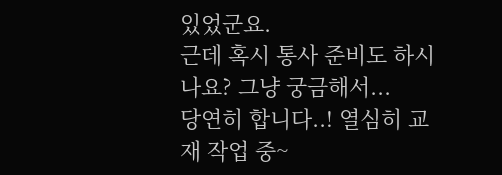있었군요.
근데 혹시 통사 준비도 하시나요? 그냥 궁금해서...
당연히 합니다..! 열심히 교재 작업 중~